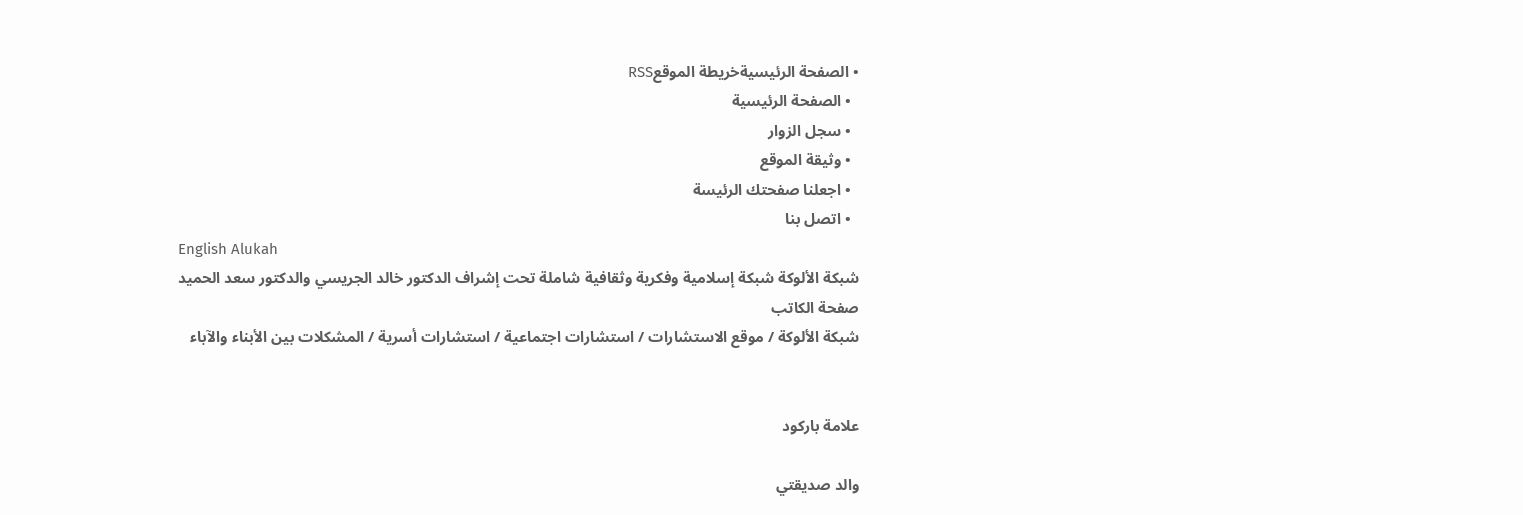• الصفحة الرئيسيةخريطة الموقعRSS
  • الصفحة الرئيسية
  • سجل الزوار
  • وثيقة الموقع
  • اجعلنا صفحتك الرئيسة
  • اتصل بنا
English Alukah
شبكة الألوكة شبكة إسلامية وفكرية وثقافية شاملة تحت إشراف الدكتور خالد الجريسي والدكتور سعد الحميد
صفحة الكاتب
شبكة الألوكة / موقع الاستشارات / استشارات اجتماعية / استشارات أسرية / المشكلات بين الأبناء والآباء


علامة باركود

والد صديقتي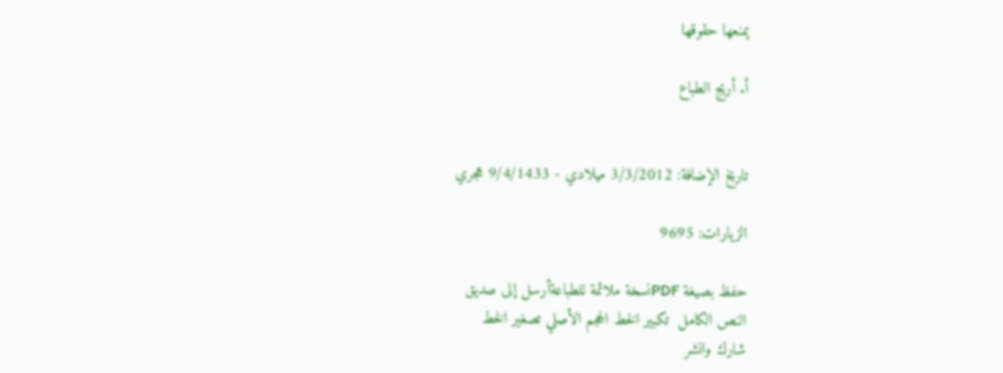يمنعها حقوقها

أ. أريج الطباع


تاريخ الإضافة: 3/3/2012 ميلادي - 9/4/1433 هجري

الزيارات: 9695

حفظ بصيغة PDFنسخة ملائمة للطباعةأرسل إلى صديق
النص الكامل  تكبير الخط الحجم الأصلي تصغير الخط
شارك وانشر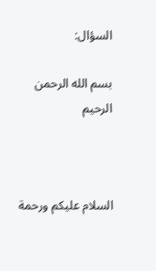السؤال:

بسم الله الرحمن الرحيم



السلام عليكم ورحمة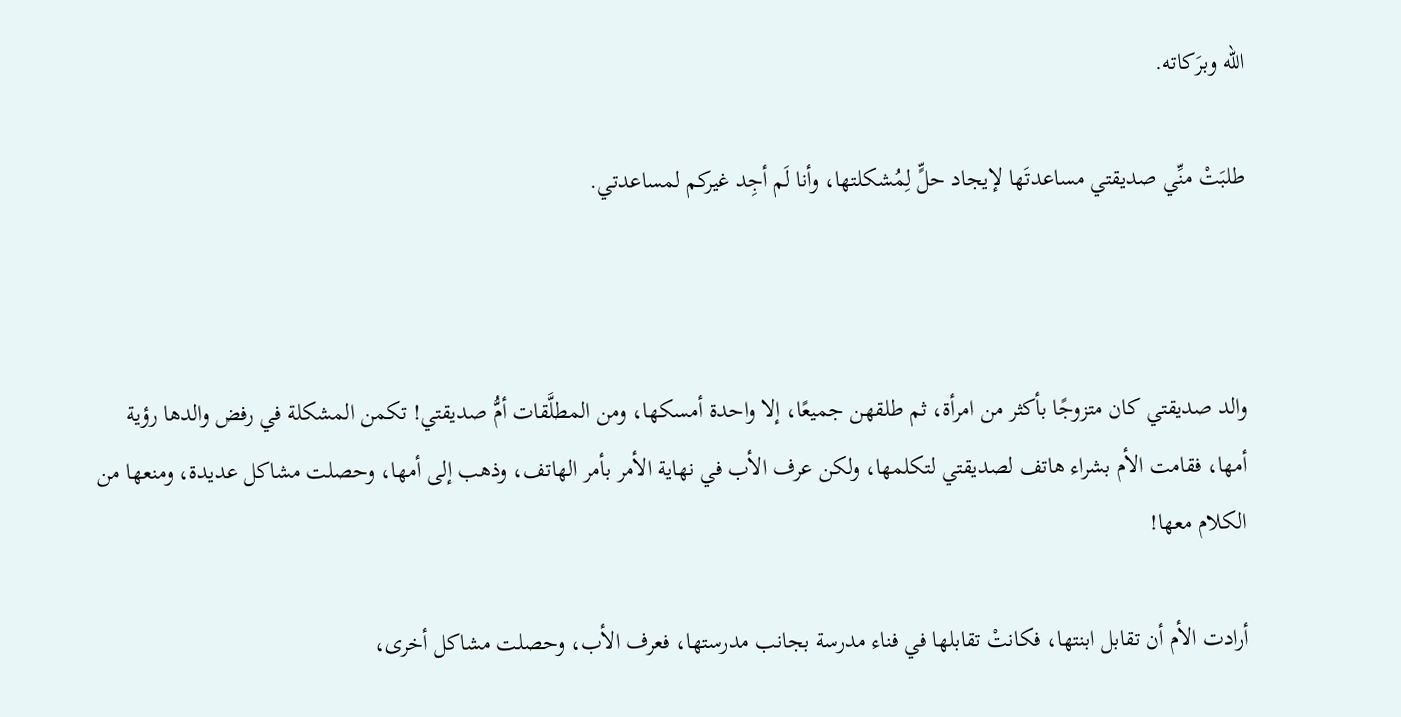الله وبرَكاته.

طلبَتْ منِّي صديقتي مساعدتَها لإيجاد حلٍّ لِمُشكلتها، وأنا لَم أجِد غيركم لمساعدتي.



والد صديقتي كان متزوجًا بأكثر من امرأة، ثم طلقهن جميعًا، إلا واحدة أمسكها، ومن المطلَّقات أمُّ صديقتي! تكمن المشكلة في رفض والدها رؤية أمها، فقامت الأم بشراء هاتف لصديقتي لتكلمها، ولكن عرف الأب في نهاية الأمر بأمر الهاتف، وذهب إلى أمها، وحصلت مشاكل عديدة، ومنعها من الكلام معها!

أرادت الأم أن تقابل ابنتها، فكانتْ تقابلها في فناء مدرسة بجانب مدرستها، فعرف الأب، وحصلت مشاكل أخرى،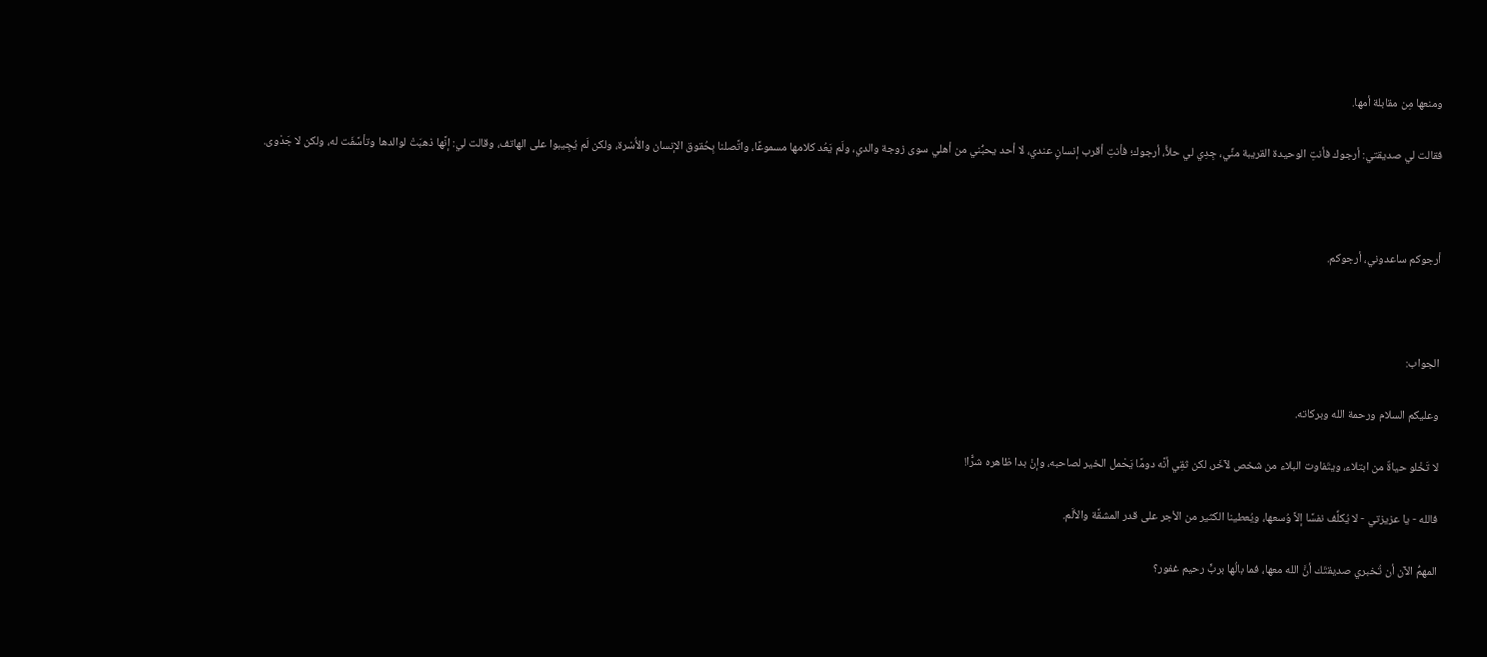ومنعها مِن مقابلة أمها.

فقالت لي صديقتي: أرجوك فأنتِ الوحيدة القريبة منِّي، جِدِي لي حلاًّ، أرجوك؛ فأنتِ أقرب إنسانٍ عندي، لا أحد يحبُّني من أهلي سوى زوجة والدي، ولَم يَعُد كلامها مسموعًا، واتَّصلنا بِحُقوق الإنسان والأُسْرة، ولكن لَم يُجِيبوا على الهاتف، وقالت لي: إنَّها ذهبَتْ لوالدها وتأسَّفَت له، ولكن لا جَدْوى.



أرجوكم ساعدوني، أرجوكم.



الجواب:

وعليكم السلام ورحمة الله وبركاته.

لا تَخْلو حياةٌ من ابتلاء، ويتَفاوت البلاء من شخص لآخَر، لكن ثقِي أنَّه دومًا يَحْمل الخير لصاحبه، وإنْ بدا ظاهره شرًّا!

فالله - يا عزيزتي - لا يُكلِّف نفسًا إلاَّ وُسعها، ويُعطينا الكثير من الأجر على قدر المشقَّة والألَم.

المهمُّ الآن أن تُخبري صديقتَك أنَّ الله معها، فما بالُها بربٍّ رحيم غفور؟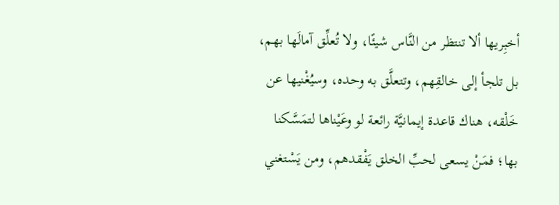أخبِريها ألا تنتظر من النَّاس شيئًا، ولا تُعلِّق آمالَها بهم، بل تلجأ إلى خالقِهم، وتتعلَّق به وحده، وسيُغْنيها عن خَلْقه، هناك قاعدة إيمانيَّة رائعة لو وعَيْناها لتمَسَّكنا بها؛ فمَنْ يسعى لحبِّ الخلق يَفْقدهم، ومن يَسْتغني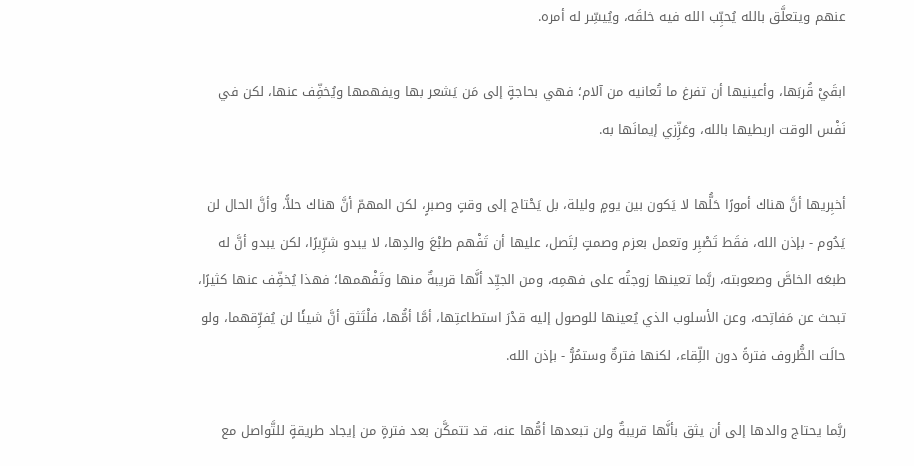عنهم ويتعلَّق بالله يُحبِّب الله فيه خلقَه، ويُيسِّر له أمره.

ابقَيْ قُربَها، وأعينيها أن تفرغ ما تُعانيه من آلام؛ فهي بحاجةٍ إلى مَن يَشعر بها ويفهمها ويُخفِّف عنها، لكن في نَفْس الوقت اربطيها بالله، وعَزِّزي إيمانَها به.

أخبِريها أنَّ هناك أمورًا حَلُّها لا يَكون بين يومٍ وليلة، بل يَحْتاج إلى وقتٍ وصبرٍ، لكن المهمّ أنَّ هناك حلاًّ، وأنَّ الحال لن يَدُوم - بإذن الله، فقَط تَصْبِر وتعمل بعزم وصمتٍ لِتَصل، عليها أن تَفْهم طبْعَ والدِها، لا يبدو شرِّيرًا، لكن يبدو أنَّ له طبعَه الخاصَّ وصعوبته، ربَّما تعينها زوجتُه على فهمِه، ومن الجيِّد أنَّها قريبةٌ منها وتَفْهمها؛ فهذا يُخفِّف عنها كثيرًا، تبحث عن مَفاتِحه، وعن الأسلوب الذي يُعينها للوصول إليه قدْرَ استطاعتِها، أمَّا أمُّها، فلْتَثق أنَّ شيئًا لن يُفرِّقهما، ولو حالَت الظُّروف فترةً دون اللِّقاء، لكنها فترةٌ وستمُرُّ - بإذن الله.

ربَّما يحتاج والدها إلى أن يثق بأنَّها قريبةٌ ولن تبعدها أمُّها عنه، قد تتمكَّن بعد فترةٍ من إيجاد طريقةٍ للتَّواصل مع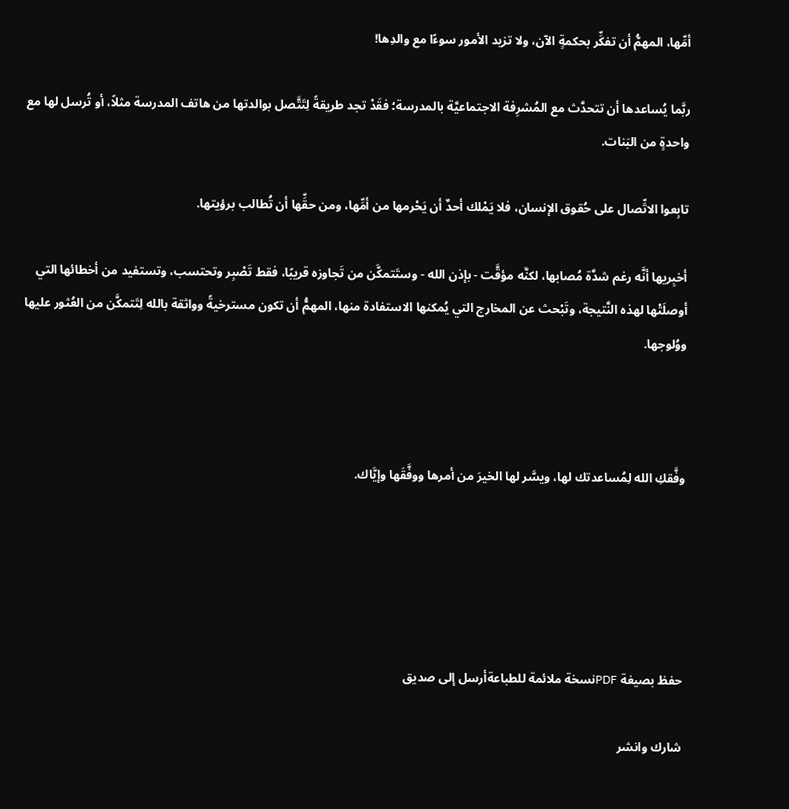أمِّها، المهمُّ أن تفكِّر بحكمةٍ الآن، ولا تزيد الأمور سوءًا مع والدِها!

ربَّما يُساعدها أن تتحدَّث مع المُشرِفة الاجتماعيَّة بالمدرسة؛ فقَدْ تجد طريقةً لِتَتَّصل بوالدتها من هاتف المدرسة مثلاً، أو تُرسل لها مع واحدةٍ من البَنات.

تابِعوا الاتِّصال على حُقوق الإنسان، فلا يَمْلك أحدٌ أن يَحْرمها من أمِّها، ومن حقِّها أن تُطالب برؤيتها.

أخبِريها أنَّه رغم شدَّة مُصابها، لكنَّه مؤقَّت - بإذن الله - وستَتمكَّن من تَجاوزه قريبًا، فقط تَصْبِر وتحتسب، وتستفيد من أخطائها التي أوصلَتْها لهذه النَّتيجة، وتَبْحث عن المخارج التي يُمكنها الاستفادة منها، المهمُّ أن تكون مسترخيةً وواثقة بالله لِتَتمكَّن من العُثور عليها ووُلوجها.



وفَّقكِ الله لِمُساعدتك لها، ويسَّر لها الخيرَ من أمرها ووفَّقَها وإيَّاك.





حفظ بصيغة PDFنسخة ملائمة للطباعةأرسل إلى صديق

شارك وانشر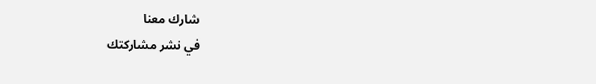شارك معنا
في نشر مشاركتك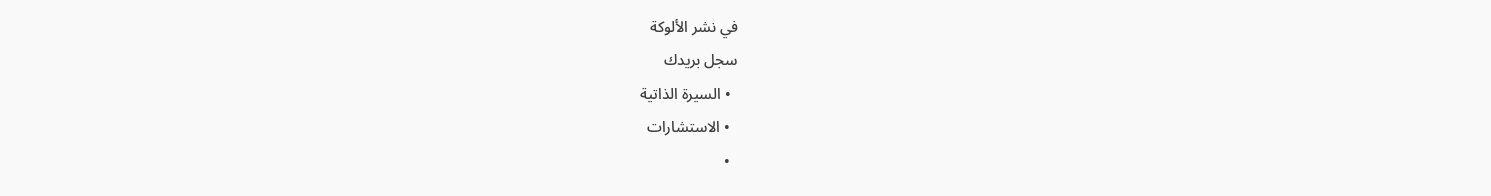في نشر الألوكة
سجل بريدك
  • السيرة الذاتية
  • الاستشارات
  •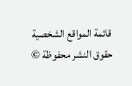قائمة المواقع الشخصية
حقوق النشر محفوظة ©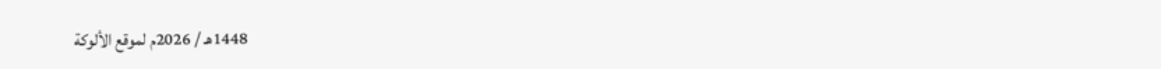1448هـ / 2026م لموقع الألوكة